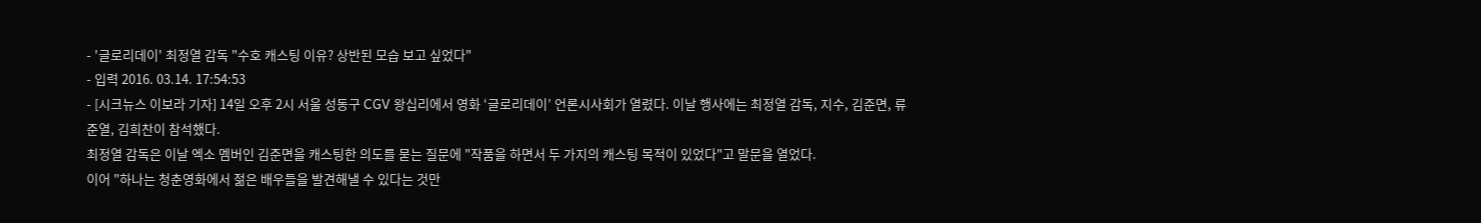- '글로리데이' 최정열 감독 "수호 캐스팅 이유? 상반된 모습 보고 싶었다"
- 입력 2016. 03.14. 17:54:53
- [시크뉴스 이보라 기자] 14일 오후 2시 서울 성동구 CGV 왕십리에서 영화 ‘글로리데이’ 언론시사회가 열렸다. 이날 행사에는 최정열 감독, 지수, 김준면, 류준열, 김희찬이 참석했다.
최정열 감독은 이날 엑소 멤버인 김준면을 캐스팅한 의도를 묻는 질문에 "작품을 하면서 두 가지의 캐스팅 목적이 있었다"고 말문을 열었다.
이어 "하나는 청춘영화에서 젊은 배우들을 발견해낼 수 있다는 것만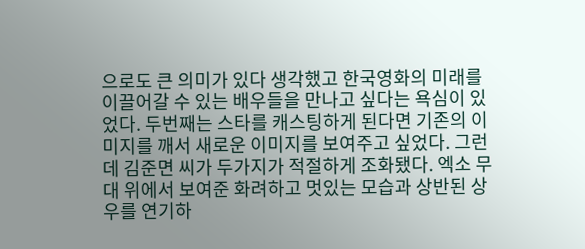으로도 큰 의미가 있다 생각했고 한국영화의 미래를 이끌어갈 수 있는 배우들을 만나고 싶다는 욕심이 있었다. 두번째는 스타를 캐스팅하게 된다면 기존의 이미지를 깨서 새로운 이미지를 보여주고 싶었다. 그런데 김준면 씨가 두가지가 적절하게 조화됐다. 엑소 무대 위에서 보여준 화려하고 멋있는 모습과 상반된 상우를 연기하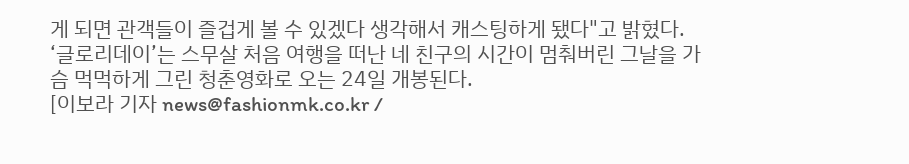게 되면 관객들이 즐겁게 볼 수 있겠다 생각해서 캐스팅하게 됐다"고 밝혔다.
‘글로리데이’는 스무살 처음 여행을 떠난 네 친구의 시간이 멈춰버린 그날을 가슴 먹먹하게 그린 청춘영화로 오는 24일 개봉된다.
[이보라 기자 news@fashionmk.co.kr /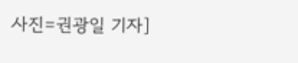사진=권광일 기자]